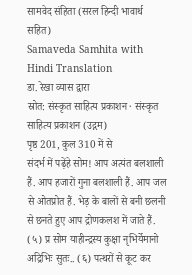सामवेद संहिता (सरल हिन्दी भावार्थ सहित)
Samaveda Samhita with Hindi Translation
डा. रेखा व्यास द्वारा
स्रोत: संस्कृत साहित्य प्रकाशन · संस्कृत साहित्य प्रकाशन (उद्गम)
पृष्ठ 201, कुल 310 में से
संदर्भ में पढ़ेंहे सोम! आप अत्यंत बलशाली हैं. आप हजारों गुना बलशाली हैं. आप जल से ओतप्रोत हैं. भेड़ के बालों से बनी छलनी से छनते हुए आप द्रोणकलश में जाते हैं. (५) प्र सोम याहीन्द्रस्य कुक्षा नृभिर्येमानो अद्रिभिः सुतः.. (६) पत्थरों से कूट कर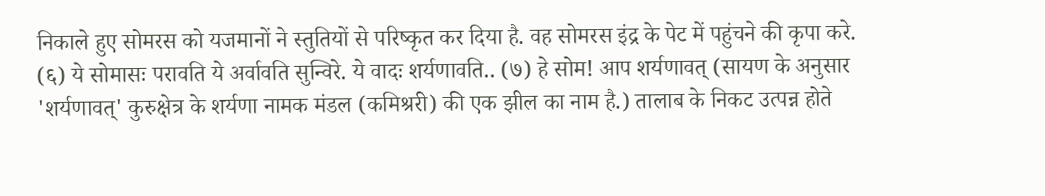निकाले हुए सोमरस को यजमानों ने स्तुतियों से परिष्कृत कर दिया है. वह सोमरस इंद्र के पेट में पहुंचने की कृपा करे. (६) ये सोमासः परावति ये अर्वावति सुन्विरे. ये वादः शर्यणावति.. (७) हे सोम! आप शर्यणावत् (सायण के अनुसार 'शर्यणावत्' कुरुक्षेत्र के शर्यणा नामक मंडल (कमिश्ररी) की एक झील का नाम है.) तालाब के निकट उत्पन्न होते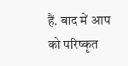हैं. बाद में आप को परिष्कृत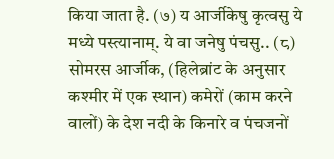किया जाता है. (७) य आर्जीकेषु कृत्वसु ये मध्ये पस्त्यानाम्. ये वा जनेषु पंचसु.. (८) सोमरस आर्जीक, (हिलेब्रांट के अनुसार कश्मीर में एक स्थान) कमेरों (काम करने वालों) के देश नदी के किनारे व पंचजनों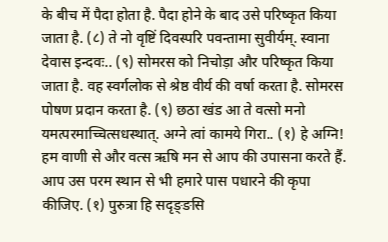के बीच में पैदा होता है. पैदा होने के बाद उसे परिष्कृत किया जाता है. (८) ते नो वृष्टिं दिवस्परि पवन्तामा सुवीर्यम्. स्वाना देवास इन्दवः.. (९) सोमरस को निचोड़ा और परिष्कृत किया जाता है. वह स्वर्गलोक से श्रेष्ठ वीर्य की वर्षा करता है. सोमरस पोषण प्रदान करता है. (९) छठा खंड आ ते वत्सो मनो यमत्परमाच्चित्सधस्थात्. अग्ने त्वां कामये गिरा.. (१) हे अग्नि! हम वाणी से और वत्स ऋषि मन से आप की उपासना करते हैं. आप उस परम स्थान से भी हमारे पास पधारने की कृपा कीजिए. (१) पुरुत्रा हि सदृङ्ङसि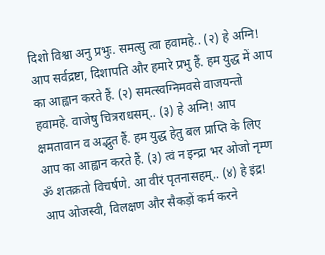दिशो विश्वा अनु प्रभुः. समत्सु त्वा हवामहे.. (२) हे अग्नि! आप सर्वद्रष्टा, दिशापति और हमारे प्रभु हैं. हम युद्ध में आप का आह्वान करते हैं. (२) समत्स्वग्निमवसे वाजयन्तो हवामहे. वाजेषु चित्रराधसम्.. (३) हे अग्नि! आप क्षमतावान व अद्भुत हैं. हम युद्ध हेतु बल प्राप्ति के लिए आप का आह्वान करते हैं. (३) त्वं न इन्द्रा भर ओजो नृम्ण ॐ शतक्रतो विचर्षणे. आ वीरं पृतनासहम्.. (४) हे इंद्र! आप ओजस्वी, विलक्षण और सैकड़ों कर्म करने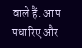वाले हैं. आप पधारिए और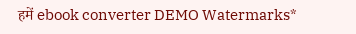हमें ebook converter DEMO Watermarks*